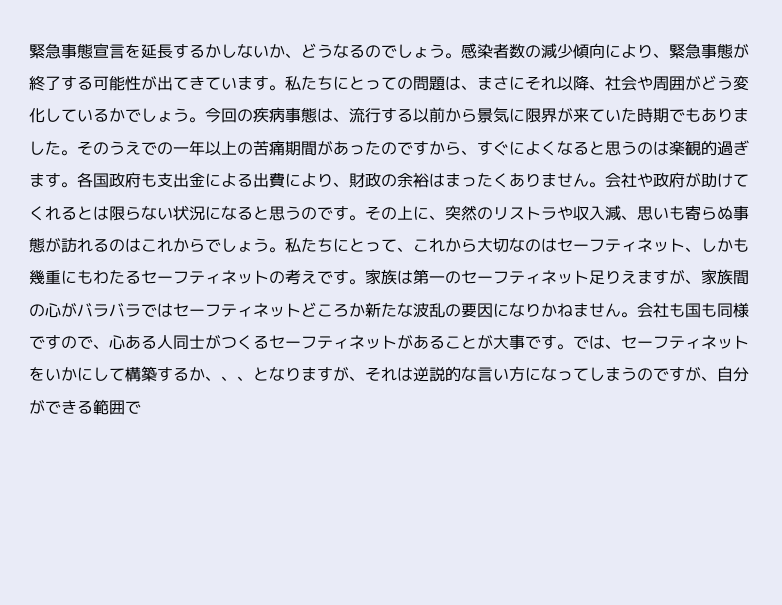緊急事態宣言を延長するかしないか、どうなるのでしょう。感染者数の減少傾向により、緊急事態が終了する可能性が出てきています。私たちにとっての問題は、まさにそれ以降、社会や周囲がどう変化しているかでしょう。今回の疾病事態は、流行する以前から景気に限界が来ていた時期でもありました。そのうえでの一年以上の苦痛期間があったのですから、すぐによくなると思うのは楽観的過ぎます。各国政府も支出金による出費により、財政の余裕はまったくありません。会社や政府が助けてくれるとは限らない状況になると思うのです。その上に、突然のリストラや収入減、思いも寄らぬ事態が訪れるのはこれからでしょう。私たちにとって、これから大切なのはセーフティネット、しかも幾重にもわたるセーフティネットの考えです。家族は第一のセーフティネット足りえますが、家族間の心がバラバラではセーフティネットどころか新たな波乱の要因になりかねません。会社も国も同様ですので、心ある人同士がつくるセーフティネットがあることが大事です。では、セーフティネットをいかにして構築するか、、、となりますが、それは逆説的な言い方になってしまうのですが、自分ができる範囲で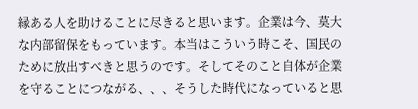縁ある人を助けることに尽きると思います。企業は今、莫大な内部留保をもっています。本当はこういう時こそ、国民のために放出すべきと思うのです。そしてそのこと自体が企業を守ることにつながる、、、そうした時代になっていると思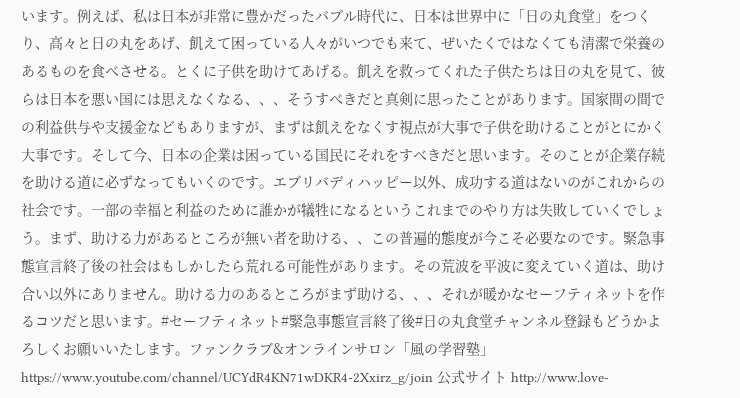います。例えば、私は日本が非常に豊かだったバブル時代に、日本は世界中に「日の丸食堂」をつくり、高々と日の丸をあげ、飢えて困っている人々がいつでも来て、ぜいたくではなくても清潔で栄養のあるものを食べさせる。とくに子供を助けてあげる。飢えを救ってくれた子供たちは日の丸を見て、彼らは日本を悪い国には思えなくなる、、、そうすべきだと真剣に思ったことがあります。国家間の間での利益供与や支援金などもありますが、まずは飢えをなくす視点が大事で子供を助けることがとにかく大事です。そして今、日本の企業は困っている国民にそれをすべきだと思います。そのことが企業存続を助ける道に必ずなってもいくのです。エブリバディハッピー以外、成功する道はないのがこれからの社会です。一部の幸福と利益のために誰かが犠牲になるというこれまでのやり方は失敗していくでしょう。まず、助ける力があるところが無い者を助ける、、この普遍的態度が今こそ必要なのです。緊急事態宣言終了後の社会はもしかしたら荒れる可能性があります。その荒波を平波に変えていく道は、助け合い以外にありません。助ける力のあるところがまず助ける、、、それが暖かなセーフティネットを作るコツだと思います。#セーフティネット#緊急事態宣言終了後#日の丸食堂チャンネル登録もどうかよろしくお願いいたします。ファンクラブ&オンラインサロン「風の学習塾」 https://www.youtube.com/channel/UCYdR4KN71wDKR4-2Xxirz_g/join 公式サイト http://www.love-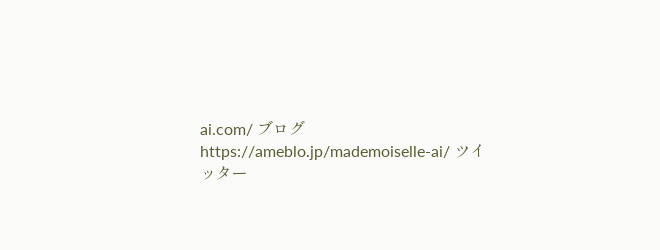ai.com/ ブログ https://ameblo.jp/mademoiselle-ai/ ツイッター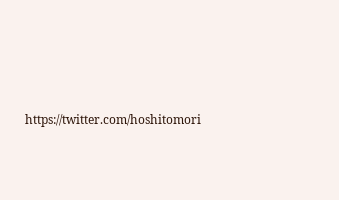https://twitter.com/hoshitomori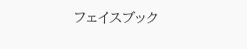フェイスブック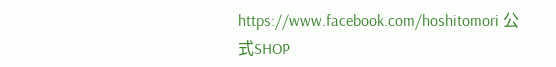https://www.facebook.com/hoshitomori 公式SHOP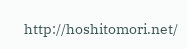http://hoshitomori.net/